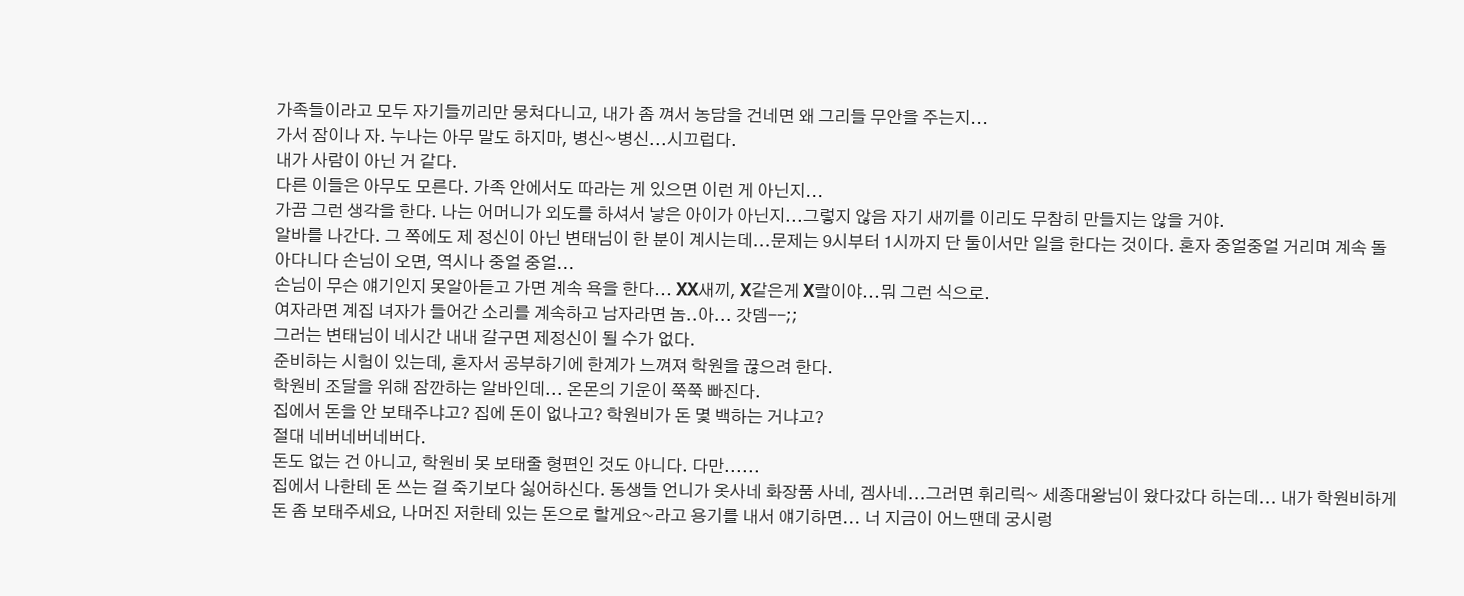가족들이라고 모두 자기들끼리만 뭉쳐다니고, 내가 좀 껴서 농담을 건네면 왜 그리들 무안을 주는지...
가서 잠이나 자. 누나는 아무 말도 하지마, 병신~병신...시끄럽다.
내가 사람이 아닌 거 같다.
다른 이들은 아무도 모른다. 가족 안에서도 따라는 게 있으면 이런 게 아닌지...
가끔 그런 생각을 한다. 나는 어머니가 외도를 하셔서 낳은 아이가 아닌지...그렇지 않음 자기 새끼를 이리도 무참히 만들지는 않을 거야.
알바를 나간다. 그 쪽에도 제 정신이 아닌 변태님이 한 분이 계시는데...문제는 9시부터 1시까지 단 둘이서만 일을 한다는 것이다. 혼자 중얼중얼 거리며 계속 돌아다니다 손님이 오면, 역시나 중얼 중얼...
손님이 무슨 얘기인지 못알아듣고 가면 계속 욕을 한다... XX새끼, X같은게 X랄이야...뭐 그런 식으로.
여자라면 계집 녀자가 들어간 소리를 계속하고 남자라면 놈..아... 갓뎀--;;
그러는 변태님이 네시간 내내 갈구면 제정신이 될 수가 없다.
준비하는 시험이 있는데, 혼자서 공부하기에 한계가 느껴져 학원을 끊으려 한다.
학원비 조달을 위해 잠깐하는 알바인데... 온몬의 기운이 쭉쭉 빠진다.
집에서 돈을 안 보태주냐고? 집에 돈이 없나고? 학원비가 돈 몇 백하는 거냐고?
절대 네버네버네버다.
돈도 없는 건 아니고, 학원비 못 보태줄 형편인 것도 아니다. 다만......
집에서 나한테 돈 쓰는 걸 죽기보다 싫어하신다. 동생들 언니가 옷사네 화장품 사네, 겜사네...그러면 휘리릭~ 세종대왕님이 왔다갔다 하는데... 내가 학원비하게 돈 좀 보태주세요, 나머진 저한테 있는 돈으로 할게요~라고 용기를 내서 얘기하면... 너 지금이 어느땐데 궁시렁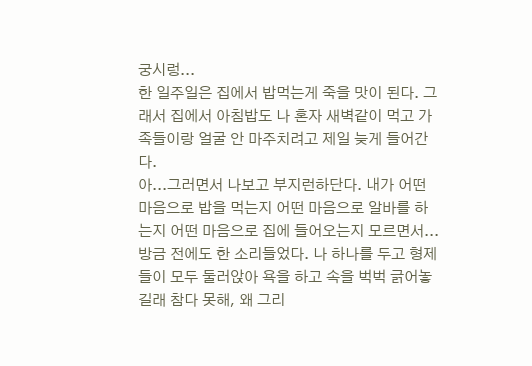궁시렁...
한 일주일은 집에서 밥먹는게 죽을 맛이 된다. 그래서 집에서 아침밥도 나 혼자 새벽같이 먹고 가족들이랑 얼굴 안 마주치려고 제일 늦게 들어간다.
아...그러면서 나보고 부지런하단다. 내가 어떤 마음으로 밥을 먹는지 어떤 마음으로 알바를 하는지 어떤 마음으로 집에 들어오는지 모르면서...
방금 전에도 한 소리들었다. 나 하나를 두고 형제들이 모두 둘러앉아 욕을 하고 속을 벅벅 긁어놓길래 참다 못해, 왜 그리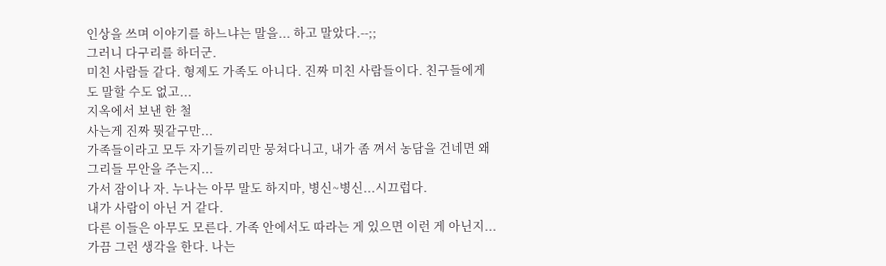인상을 쓰며 이야기를 하느냐는 말을... 하고 말았다.--;;
그러니 다구리를 하더군.
미친 사람들 같다. 형제도 가족도 아니다. 진짜 미친 사람들이다. 친구들에게도 말할 수도 없고...
지옥에서 보낸 한 철
사는게 진짜 뭣같구만...
가족들이라고 모두 자기들끼리만 뭉쳐다니고, 내가 좀 껴서 농담을 건네면 왜 그리들 무안을 주는지...
가서 잠이나 자. 누나는 아무 말도 하지마, 병신~병신...시끄럽다.
내가 사람이 아닌 거 같다.
다른 이들은 아무도 모른다. 가족 안에서도 따라는 게 있으면 이런 게 아닌지...
가끔 그런 생각을 한다. 나는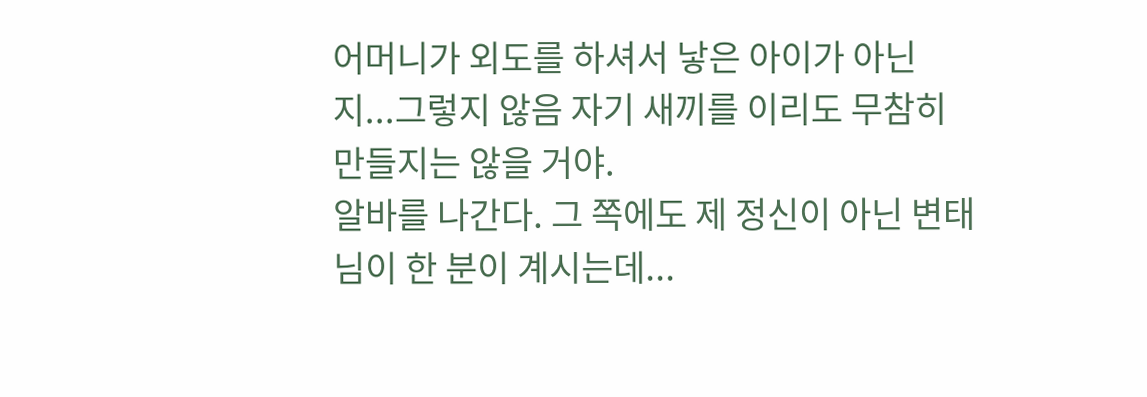어머니가 외도를 하셔서 낳은 아이가 아닌지...그렇지 않음 자기 새끼를 이리도 무참히 만들지는 않을 거야.
알바를 나간다. 그 쪽에도 제 정신이 아닌 변태님이 한 분이 계시는데...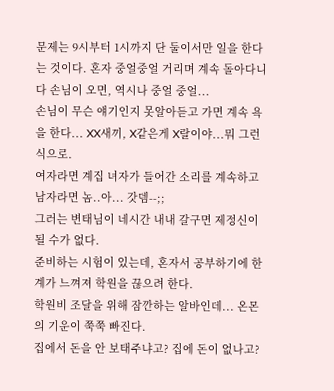문제는 9시부터 1시까지 단 둘이서만 일을 한다는 것이다. 혼자 중얼중얼 거리며 계속 돌아다니다 손님이 오면, 역시나 중얼 중얼...
손님이 무슨 얘기인지 못알아듣고 가면 계속 욕을 한다... XX새끼, X같은게 X랄이야...뭐 그런 식으로.
여자라면 계집 녀자가 들어간 소리를 계속하고 남자라면 놈..아... 갓뎀--;;
그러는 변태님이 네시간 내내 갈구면 제정신이 될 수가 없다.
준비하는 시험이 있는데, 혼자서 공부하기에 한계가 느껴져 학원을 끊으려 한다.
학원비 조달을 위해 잠깐하는 알바인데... 온몬의 기운이 쭉쭉 빠진다.
집에서 돈을 안 보태주냐고? 집에 돈이 없나고?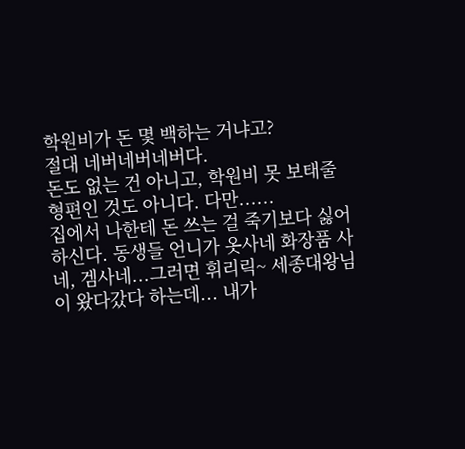학원비가 돈 몇 백하는 거냐고?
절대 네버네버네버다.
돈도 없는 건 아니고, 학원비 못 보태줄 형편인 것도 아니다. 다만......
집에서 나한테 돈 쓰는 걸 죽기보다 싫어하신다. 동생들 언니가 옷사네 화장품 사네, 겜사네...그러면 휘리릭~ 세종대왕님이 왔다갔다 하는데... 내가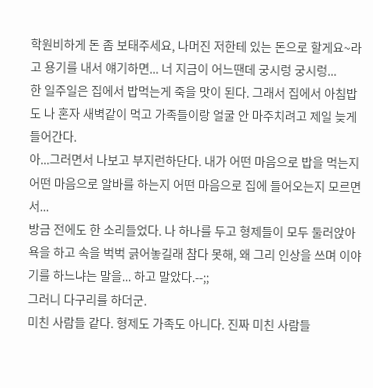학원비하게 돈 좀 보태주세요, 나머진 저한테 있는 돈으로 할게요~라고 용기를 내서 얘기하면... 너 지금이 어느땐데 궁시렁 궁시렁...
한 일주일은 집에서 밥먹는게 죽을 맛이 된다. 그래서 집에서 아침밥도 나 혼자 새벽같이 먹고 가족들이랑 얼굴 안 마주치려고 제일 늦게 들어간다.
아...그러면서 나보고 부지런하단다. 내가 어떤 마음으로 밥을 먹는지 어떤 마음으로 알바를 하는지 어떤 마음으로 집에 들어오는지 모르면서...
방금 전에도 한 소리들었다. 나 하나를 두고 형제들이 모두 둘러앉아 욕을 하고 속을 벅벅 긁어놓길래 참다 못해, 왜 그리 인상을 쓰며 이야기를 하느냐는 말을... 하고 말았다.--;;
그러니 다구리를 하더군.
미친 사람들 같다. 형제도 가족도 아니다. 진짜 미친 사람들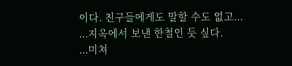이다. 친구들에게도 말할 수도 없고...
...지옥에서 보낸 한철인 듯 싶다.
...미쳐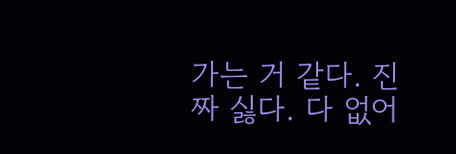가는 거 같다. 진짜 싫다. 다 없어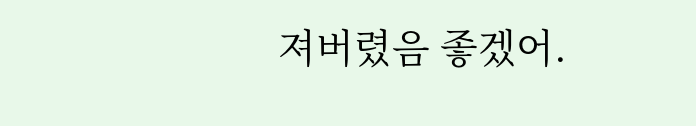져버렸음 좋겠어.